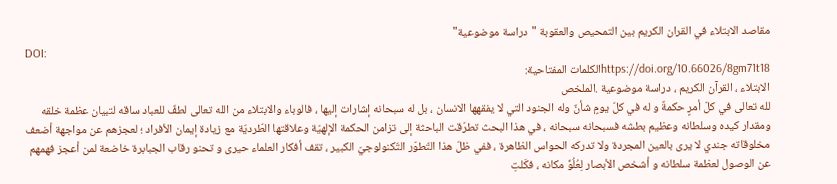مقاصد الابتلاء في القران الكريم بين التمحيص والعقوبة "دراسة موضوعية"
DOI:
https://doi.org/10.66026/8gm71t18الكلمات المفتاحية:
الابتلاء ، القرآن الكريم ، دراسة موضوعية .الملخص
لله تعالى في كلّ أمرٍ حكمةٌ و له في كلّ يومٍ شأنٌ وله الجنود التي لا يفقهها الانسان ، بل له سبحانه إشارات إليها ، فالوباء والابتلاء من الله تعالى لطفٌ للعباد ساقه لتبيان عظمة خلقه ومقدار كيده وسلطانه وعظيم بطشه فسبحانه سبحانه ، في هذا البحث تطرّقت الباحثة إلى تزامن الحكمة الإلهيّة وعلاقتها الطّرديّة مع زيادة إيمان الأفراد ؛ لعجزهم عن مواجهة أضعف مخلوقاته جندي لا يرى بالعين المجردة ولا تدركه الحواس الظاهرة ، ففي ظلّ هذا التّطوّر التّكنولوجيّ الكبير ، تقف أفكار العلماء حيرى و تحنو رقاب الجبابرة خاضعة لمن أعجز فهمهم عن الوصول لعظمة سلطانه و أشخص الأبصار لِعُلُوِّ مكانه ، فكَلتِ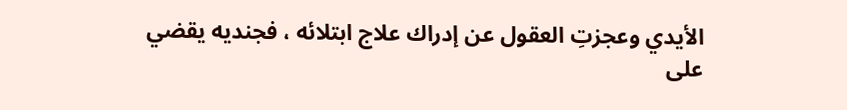الأيدي وعجزتِ العقول عن إدراك علاج ابتلائه ، فجنديه يقضي على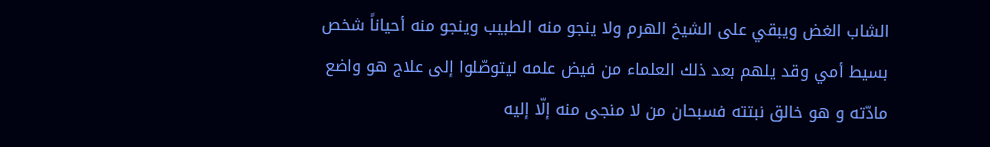الشاب الغض ويبقي على الشيخ الهرم ولا ينجو منه الطبيب وينجو منه أحياناً شخص بسيط أمي وقد يلهم بعد ذلك العلماء من فيض علمه ليتوصّلوا إلى علاج هو واضع مادّته و هو خالق نبتته فسبحان من لا منجى منه إلّا إليه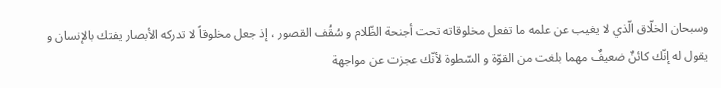وسبحان الخلّاق الّذي لا يغيب عن علمه ما تفعل مخلوقاته تحت أجنحة الظّلام و سُقُف القصور ، إذ جعل مخلوقاً لا تدركه الأبصار يفتك بالإنسان و يقول له إنّك كائنٌ ضعيفٌ مهما بلغت من القوّة و السّطوة لأنّك عجزت عن مواجهة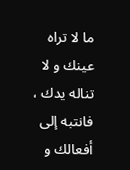ما لا تراه عينك و لا تناله يدك ، فانتبه إلى أفعالك و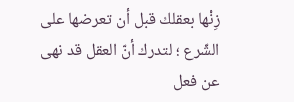زِنْها بعقلك قبل أن تعرضها على الشّرع ؛ لتدرك أنّ العقل قد نهى عن فعل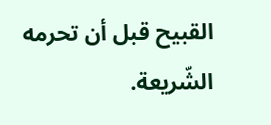القبيح قبل أن تحرمه الشّريعة.